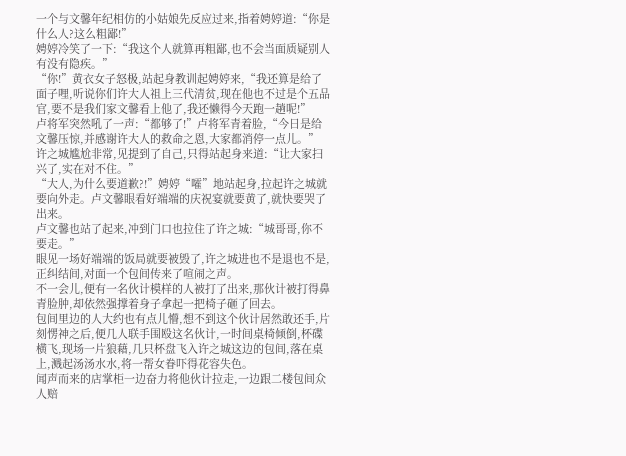一个与文馨年纪相仿的小姑娘先反应过来,指着娉婷道:“你是什么人?这么粗鄙!”
娉婷冷笑了一下:“我这个人就算再粗鄙,也不会当面质疑别人有没有隐疾。”
“你!”黄衣女子怒极,站起身教训起娉婷来,“我还算是给了面子哩,听说你们许大人祖上三代清贫,现在他也不过是个五品官,要不是我们家文馨看上他了,我还懒得今天跑一趟呢!”
卢将军突然吼了一声:“都够了!”卢将军青着脸,“今日是给文馨压惊,并感谢许大人的救命之恩,大家都消停一点儿。”
许之城尴尬非常,见提到了自己,只得站起身来道:“让大家扫兴了,实在对不住。”
“大人,为什么要道歉?!”娉婷“嚯”地站起身,拉起许之城就要向外走。卢文馨眼看好端端的庆祝宴就要黄了,就快要哭了出来。
卢文馨也站了起来,冲到门口也拉住了许之城:“城哥哥,你不要走。”
眼见一场好端端的饭局就要被毁了,许之城进也不是退也不是,正纠结间,对面一个包间传来了喧闹之声。
不一会儿,便有一名伙计模样的人被打了出来,那伙计被打得鼻青脸肿,却依然强撑着身子拿起一把椅子砸了回去。
包间里边的人大约也有点儿懵,想不到这个伙计居然敢还手,片刻愣神之后,便几人联手围殴这名伙计,一时间桌椅倾倒,杯碟横飞,现场一片狼藉,几只杯盘飞入许之城这边的包间,落在桌上,溅起汤汤水水,将一帮女眷吓得花容失色。
闻声而来的店掌柜一边奋力将他伙计拉走,一边跟二楼包间众人赔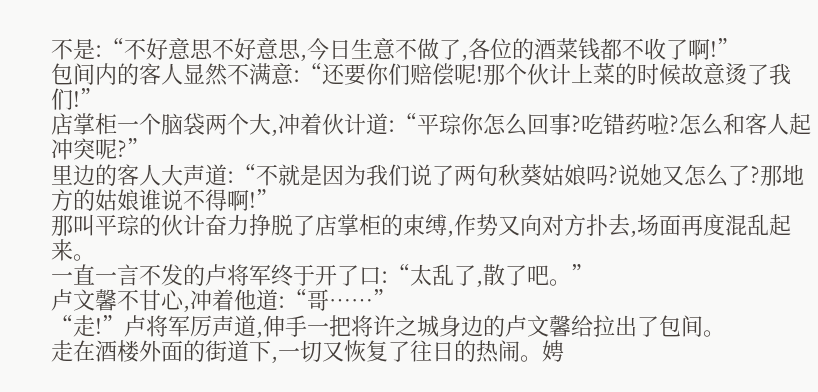不是:“不好意思不好意思,今日生意不做了,各位的酒菜钱都不收了啊!”
包间内的客人显然不满意:“还要你们赔偿呢!那个伙计上菜的时候故意烫了我们!”
店掌柜一个脑袋两个大,冲着伙计道:“平琮你怎么回事?吃错药啦?怎么和客人起冲突呢?”
里边的客人大声道:“不就是因为我们说了两句秋葵姑娘吗?说她又怎么了?那地方的姑娘谁说不得啊!”
那叫平琮的伙计奋力挣脱了店掌柜的束缚,作势又向对方扑去,场面再度混乱起来。
一直一言不发的卢将军终于开了口:“太乱了,散了吧。”
卢文馨不甘心,冲着他道:“哥……”
“走!”卢将军厉声道,伸手一把将许之城身边的卢文馨给拉出了包间。
走在酒楼外面的街道下,一切又恢复了往日的热闹。娉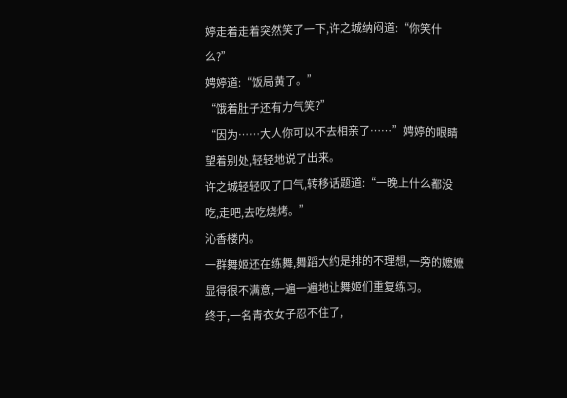婷走着走着突然笑了一下,许之城纳闷道:“你笑什么?”
娉婷道:“饭局黄了。”
“饿着肚子还有力气笑?”
“因为……大人你可以不去相亲了……”娉婷的眼睛望着别处,轻轻地说了出来。
许之城轻轻叹了口气,转移话题道:“一晚上什么都没吃,走吧,去吃烧烤。”
沁香楼内。
一群舞姬还在练舞,舞蹈大约是排的不理想,一旁的嬷嬷显得很不满意,一遍一遍地让舞姬们重复练习。
终于,一名青衣女子忍不住了,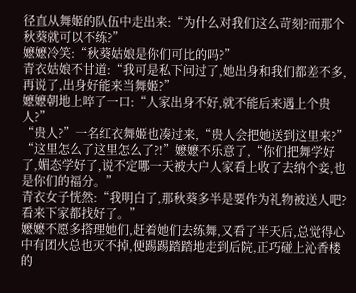径直从舞姬的队伍中走出来:“为什么对我们这么苛刻?而那个秋葵就可以不练?”
嬷嬷冷笑:“秋葵姑娘是你们可比的吗?”
青衣姑娘不甘道:“我可是私下问过了,她出身和我们都差不多,再说了,出身好能来当舞姬?”
嬷嬷朝地上啐了一口:“人家出身不好,就不能后来遇上个贵人?”
“贵人?”一名红衣舞姬也凑过来,“贵人会把她送到这里来?”
“这里怎么了这里怎么了?!”嬷嬷不乐意了,“你们把舞学好了,媚态学好了,说不定哪一天被大户人家看上收了去纳个妾,也是你们的福分。”
青衣女子恍然:“我明白了,那秋葵多半是要作为礼物被送人吧?看来下家都找好了。”
嬷嬷不愿多搭理她们,赶着她们去练舞,又看了半天后,总觉得心中有团火总也灭不掉,便踢踢踏踏地走到后院,正巧碰上沁香楼的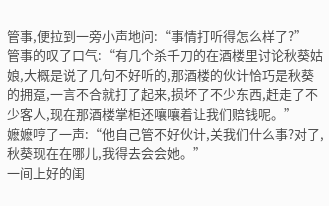管事,便拉到一旁小声地问:“事情打听得怎么样了?”
管事的叹了口气:“有几个杀千刀的在酒楼里讨论秋葵姑娘,大概是说了几句不好听的,那酒楼的伙计恰巧是秋葵的拥趸,一言不合就打了起来,损坏了不少东西,赶走了不少客人,现在那酒楼掌柜还嚷嚷着让我们赔钱呢。”
嬷嬷哼了一声:“他自己管不好伙计,关我们什么事?对了,秋葵现在在哪儿,我得去会会她。”
一间上好的闺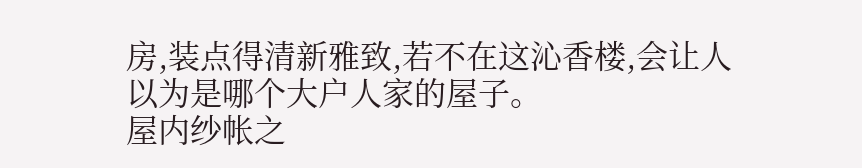房,装点得清新雅致,若不在这沁香楼,会让人以为是哪个大户人家的屋子。
屋内纱帐之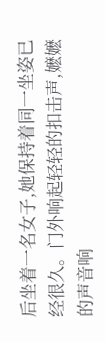后坐着一名女子,她保持着同一坐姿已经很久。门外响起轻轻的扣击声,嬷嬷的声音响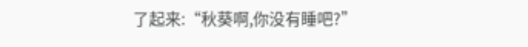了起来:“秋葵啊,你没有睡吧?”